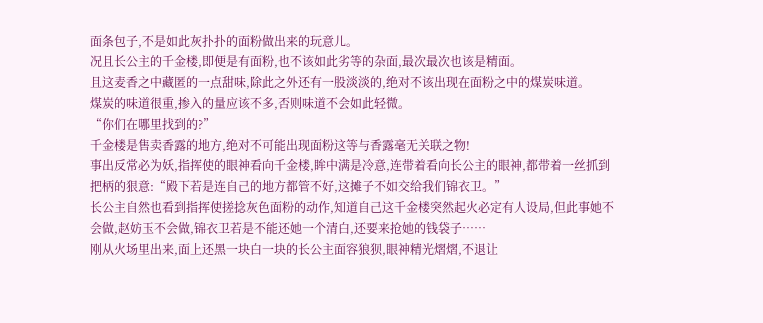面条包子,不是如此灰扑扑的面粉做出来的玩意儿。
况且长公主的千金楼,即便是有面粉,也不该如此劣等的杂面,最次最次也该是精面。
且这麦香之中藏匿的一点甜味,除此之外还有一股淡淡的,绝对不该出现在面粉之中的煤炭味道。
煤炭的味道很重,掺入的量应该不多,否则味道不会如此轻微。
“你们在哪里找到的?”
千金楼是售卖香露的地方,绝对不可能出现面粉这等与香露毫无关联之物!
事出反常必为妖,指挥使的眼神看向千金楼,眸中满是冷意,连带着看向长公主的眼神,都带着一丝抓到把柄的狠意:“殿下若是连自己的地方都管不好,这摊子不如交给我们锦衣卫。”
长公主自然也看到指挥使搓捻灰色面粉的动作,知道自己这千金楼突然起火必定有人设局,但此事她不会做,赵妨玉不会做,锦衣卫若是不能还她一个清白,还要来抢她的钱袋子……
刚从火场里出来,面上还黑一块白一块的长公主面容狼狈,眼神精光熠熠,不退让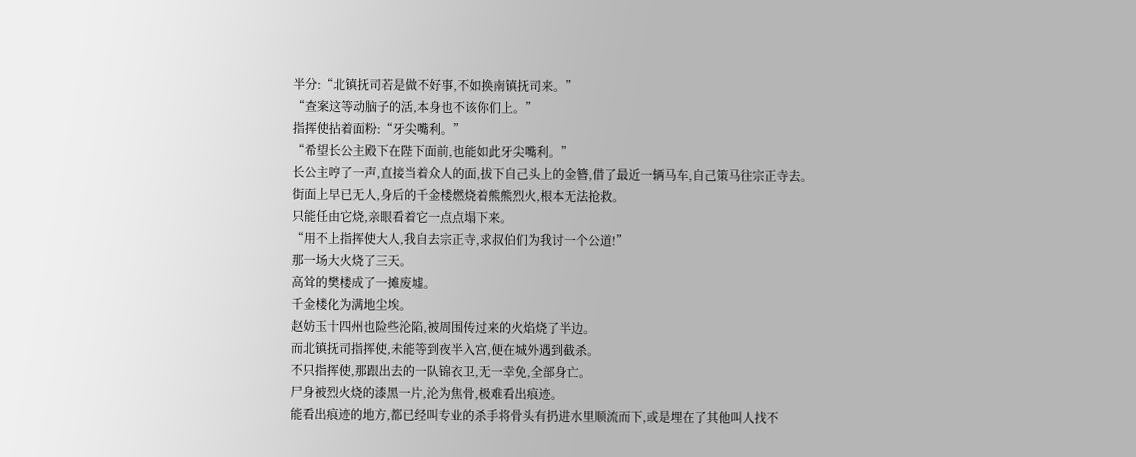半分:“北镇抚司若是做不好事,不如换南镇抚司来。”
“查案这等动脑子的活,本身也不该你们上。”
指挥使拈着面粉:“牙尖嘴利。”
“希望长公主殿下在陛下面前,也能如此牙尖嘴利。”
长公主哼了一声,直接当着众人的面,拔下自己头上的金簪,借了最近一辆马车,自己策马往宗正寺去。
街面上早已无人,身后的千金楼燃烧着熊熊烈火,根本无法抢救。
只能任由它烧,亲眼看着它一点点塌下来。
“用不上指挥使大人,我自去宗正寺,求叔伯们为我讨一个公道!”
那一场大火烧了三天。
高耸的樊楼成了一摊废墟。
千金楼化为满地尘埃。
赵妨玉十四州也险些沦陷,被周围传过来的火焰烧了半边。
而北镇抚司指挥使,未能等到夜半入宫,便在城外遇到截杀。
不只指挥使,那跟出去的一队锦衣卫,无一幸免,全部身亡。
尸身被烈火烧的漆黑一片,沦为焦骨,极难看出痕迹。
能看出痕迹的地方,都已经叫专业的杀手将骨头有扔进水里顺流而下,或是埋在了其他叫人找不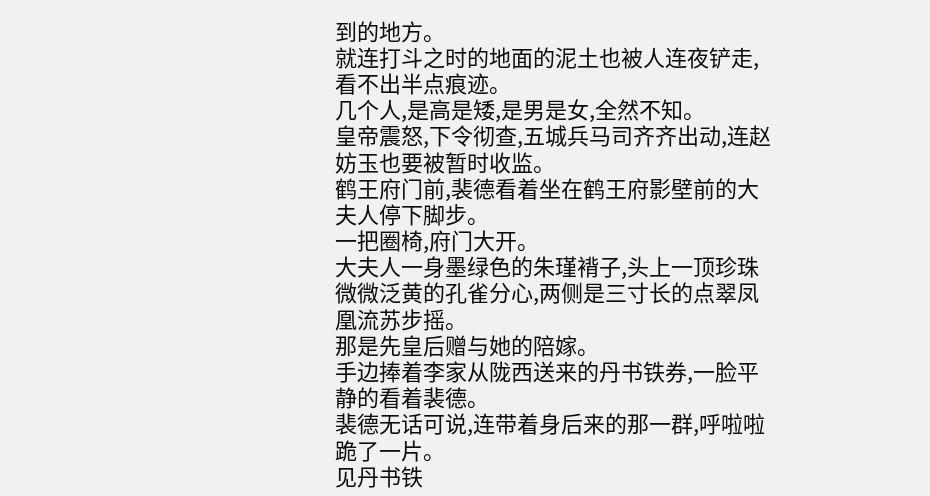到的地方。
就连打斗之时的地面的泥土也被人连夜铲走,看不出半点痕迹。
几个人,是高是矮,是男是女,全然不知。
皇帝震怒,下令彻查,五城兵马司齐齐出动,连赵妨玉也要被暂时收监。
鹤王府门前,裴德看着坐在鹤王府影壁前的大夫人停下脚步。
一把圈椅,府门大开。
大夫人一身墨绿色的朱瑾褙子,头上一顶珍珠微微泛黄的孔雀分心,两侧是三寸长的点翠凤凰流苏步摇。
那是先皇后赠与她的陪嫁。
手边捧着李家从陇西送来的丹书铁券,一脸平静的看着裴德。
裴德无话可说,连带着身后来的那一群,呼啦啦跪了一片。
见丹书铁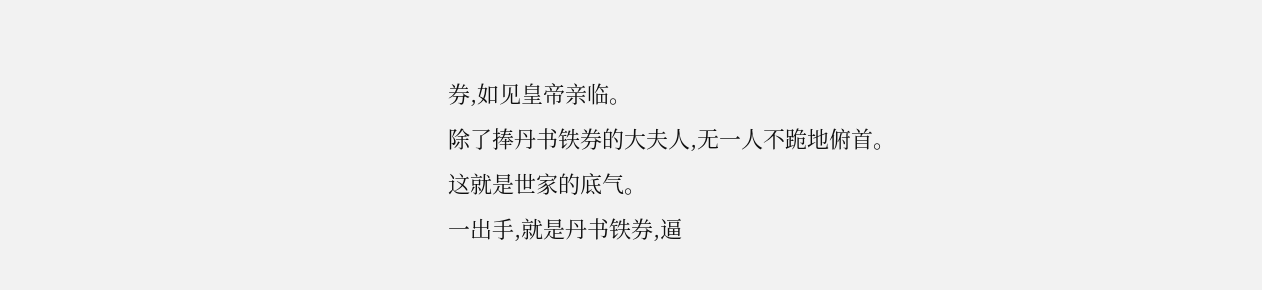券,如见皇帝亲临。
除了捧丹书铁券的大夫人,无一人不跪地俯首。
这就是世家的底气。
一出手,就是丹书铁券,逼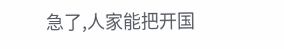急了,人家能把开国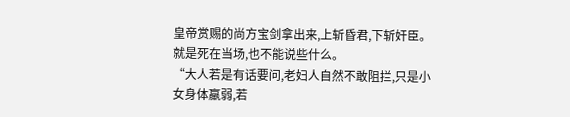皇帝赏赐的尚方宝剑拿出来,上斩昏君,下斩奸臣。
就是死在当场,也不能说些什么。
“大人若是有话要问,老妇人自然不敢阻拦,只是小女身体羸弱,若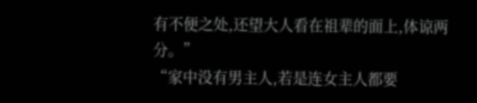有不便之处,还望大人看在祖辈的面上,体谅两分。”
“家中没有男主人,若是连女主人都要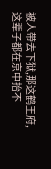被人带去下狱,那这鹤王府,这辈子都在京中抬不